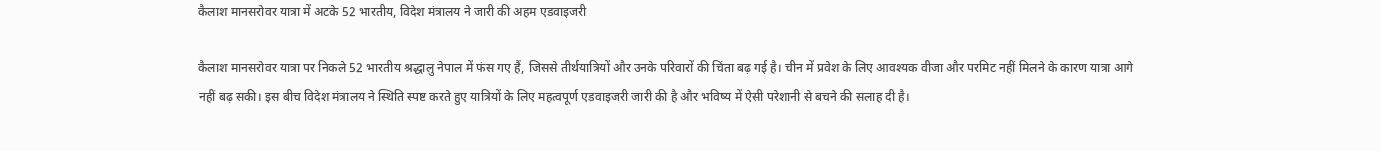कैलाश मानसरोवर यात्रा में अटके 52 भारतीय, विदेश मंत्रालय ने जारी की अहम एडवाइजरी

कैलाश मानसरोवर यात्रा पर निकले 52 भारतीय श्रद्धालु नेपाल में फंस गए हैं, जिससे तीर्थयात्रियों और उनके परिवारों की चिंता बढ़ गई है। चीन में प्रवेश के लिए आवश्यक वीजा और परमिट नहीं मिलने के कारण यात्रा आगे नहीं बढ़ सकी। इस बीच विदेश मंत्रालय ने स्थिति स्पष्ट करते हुए यात्रियों के लिए महत्वपूर्ण एडवाइजरी जारी की है और भविष्य में ऐसी परेशानी से बचने की सलाह दी है।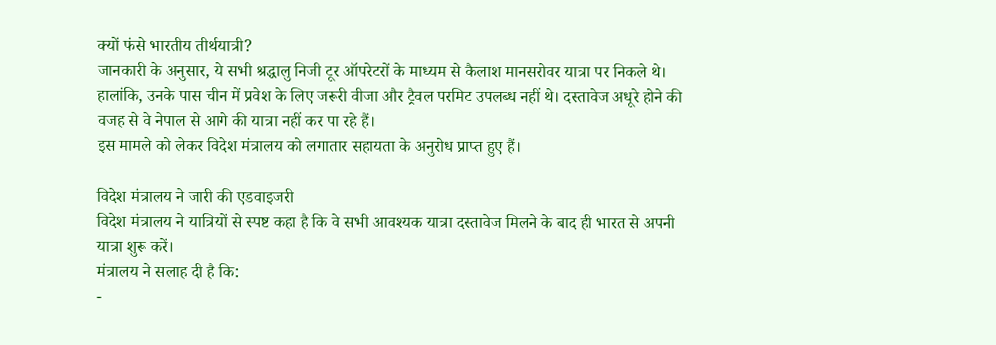क्यों फंसे भारतीय तीर्थयात्री?
जानकारी के अनुसार, ये सभी श्रद्धालु निजी टूर ऑपरेटरों के माध्यम से कैलाश मानसरोवर यात्रा पर निकले थे। हालांकि, उनके पास चीन में प्रवेश के लिए जरूरी वीजा और ट्रैवल परमिट उपलब्ध नहीं थे। दस्तावेज अधूरे होने की वजह से वे नेपाल से आगे की यात्रा नहीं कर पा रहे हैं।
इस मामले को लेकर विदेश मंत्रालय को लगातार सहायता के अनुरोध प्राप्त हुए हैं।

विदेश मंत्रालय ने जारी की एडवाइजरी
विदेश मंत्रालय ने यात्रियों से स्पष्ट कहा है कि वे सभी आवश्यक यात्रा दस्तावेज मिलने के बाद ही भारत से अपनी यात्रा शुरू करें।
मंत्रालय ने सलाह दी है कि:
-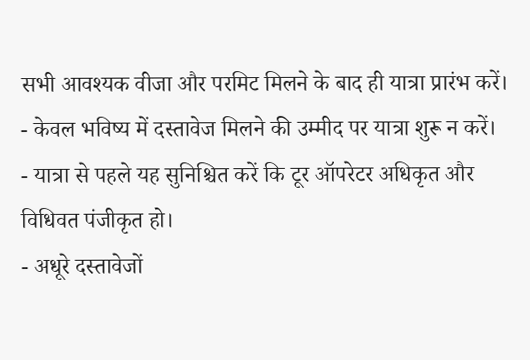सभी आवश्यक वीजा और परमिट मिलने के बाद ही यात्रा प्रारंभ करें।
- केवल भविष्य में दस्तावेज मिलने की उम्मीद पर यात्रा शुरू न करें।
- यात्रा से पहले यह सुनिश्चित करें कि टूर ऑपरेटर अधिकृत और विधिवत पंजीकृत हो।
- अधूरे दस्तावेजों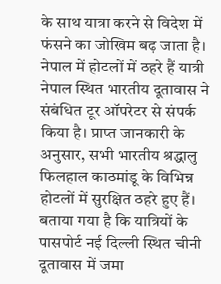के साथ यात्रा करने से विदेश में फंसने का जोखिम बढ़ जाता है।
नेपाल में होटलों में ठहरे हैं यात्री
नेपाल स्थित भारतीय दूतावास ने संबंधित टूर ऑपरेटर से संपर्क किया है। प्राप्त जानकारी के अनुसार, सभी भारतीय श्रद्धालु फिलहाल काठमांडू के विभिन्न होटलों में सुरक्षित ठहरे हुए हैं।
बताया गया है कि यात्रियों के पासपोर्ट नई दिल्ली स्थित चीनी दूतावास में जमा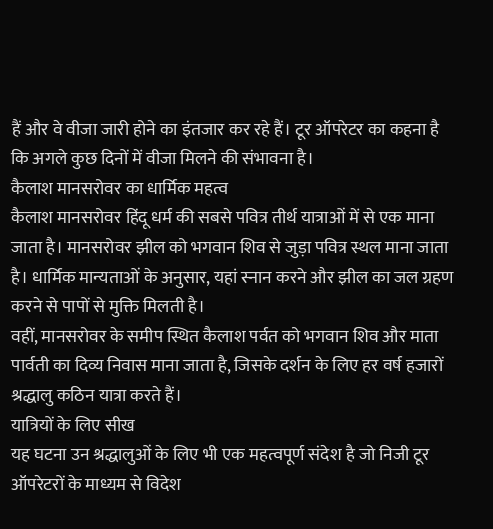हैं और वे वीजा जारी होने का इंतजार कर रहे हैं। टूर ऑपरेटर का कहना है कि अगले कुछ दिनों में वीजा मिलने की संभावना है।
कैलाश मानसरोवर का धार्मिक महत्व
कैलाश मानसरोवर हिंदू धर्म की सबसे पवित्र तीर्थ यात्राओं में से एक माना जाता है। मानसरोवर झील को भगवान शिव से जुड़ा पवित्र स्थल माना जाता है। धार्मिक मान्यताओं के अनुसार, यहां स्नान करने और झील का जल ग्रहण करने से पापों से मुक्ति मिलती है।
वहीं, मानसरोवर के समीप स्थित कैलाश पर्वत को भगवान शिव और माता पार्वती का दिव्य निवास माना जाता है, जिसके दर्शन के लिए हर वर्ष हजारों श्रद्धालु कठिन यात्रा करते हैं।
यात्रियों के लिए सीख
यह घटना उन श्रद्धालुओं के लिए भी एक महत्वपूर्ण संदेश है जो निजी टूर ऑपरेटरों के माध्यम से विदेश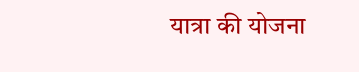यात्रा की योजना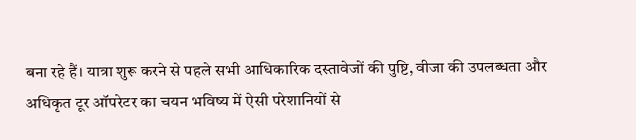बना रहे हैं। यात्रा शुरू करने से पहले सभी आधिकारिक दस्तावेजों की पुष्टि, वीजा की उपलब्धता और अधिकृत टूर ऑपरेटर का चयन भविष्य में ऐसी परेशानियों से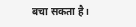बचा सकता है।